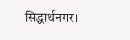सिद्धार्थनगर।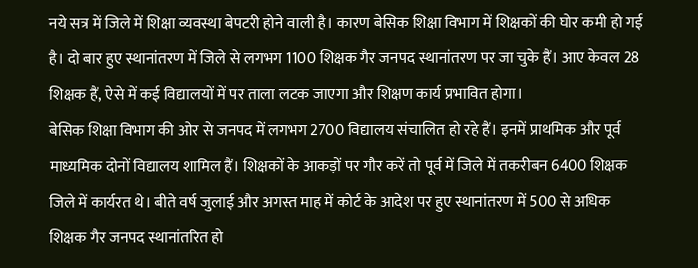नये सत्र में जिले में शिक्षा व्यवस्था बेपटरी होने वाली है। कारण बेसिक शिक्षा विभाग में शिक्षकों की घोर कमी हो गई है। दो बार हुए स्थानांतरण में जिले से लगभग 1100 शिक्षक गैर जनपद स्थानांतरण पर जा चुके हैं। आए केवल 28 शिक्षक हैं, ऐसे में कई विद्यालयों में पर ताला लटक जाएगा और शिक्षण कार्य प्रभावित होगा।
बेसिक शिक्षा विभाग की ओर से जनपद में लगभग 2700 विद्यालय संचालित हो रहे हैं। इनमें प्राथमिक और पूर्व माध्यमिक दोनों विद्यालय शामिल हैं। शिक्षकों के आकड़ों पर गौर करें तो पूर्व में जिले में तकरीबन 6400 शिक्षक जिले में कार्यरत थे। बीते वर्ष जुलाई और अगस्त माह में कोर्ट के आदेश पर हुए स्थानांतरण में 500 से अधिक शिक्षक गैर जनपद स्थानांतरित हो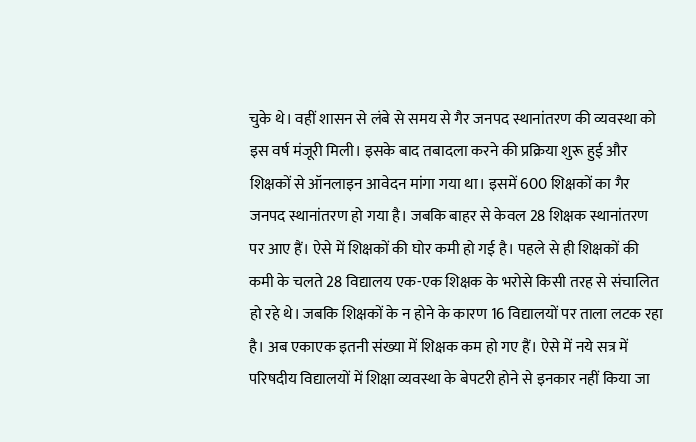चुके थे। वहीं शासन से लंबे से समय से गैर जनपद स्थानांतरण की व्यवस्था को इस वर्ष मंजूरी मिली। इसके बाद तबादला करने की प्रक्रिया शुरू हुई और शिक्षकों से ऑनलाइन आवेदन मांगा गया था। इसमें 600 शिक्षकों का गैर जनपद स्थानांतरण हो गया है। जबकि बाहर से केवल 28 शिक्षक स्थानांतरण पर आए हैं। ऐसे में शिक्षकों की घोर कमी हो गई है। पहले से ही शिक्षकों की कमी के चलते 28 विद्यालय एक-एक शिक्षक के भरोसे किसी तरह से संचालित हो रहे थे। जबकि शिक्षकों के न होने के कारण 16 विद्यालयों पर ताला लटक रहा है। अब एकाएक इतनी संख्या में शिक्षक कम हो गए हैं। ऐसे में नये सत्र में परिषदीय विद्यालयों में शिक्षा व्यवस्था के बेपटरी होने से इनकार नहीं किया जा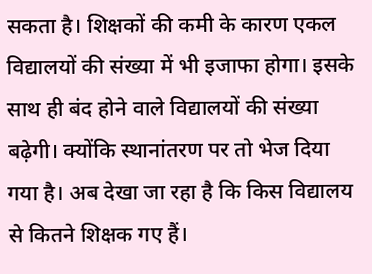सकता है। शिक्षकों की कमी के कारण एकल विद्यालयों की संख्या में भी इजाफा होगा। इसके साथ ही बंद होने वाले विद्यालयों की संख्या बढ़ेगी। क्योंकि स्थानांतरण पर तो भेज दिया गया है। अब देखा जा रहा है कि किस विद्यालय से कितने शिक्षक गए हैं।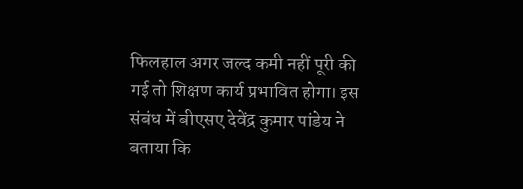फिलहाल अगर जल्द कमी नहीं पूरी की गई तो शिक्षण कार्य प्रभावित होगा। इस संबंध में बीएसए देवेंद्र कुमार पांडेय ने बताया कि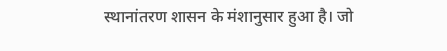स्थानांतरण शासन के मंशानुसार हुआ है। जो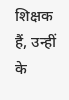शिक्षक हैं, उन्हीं के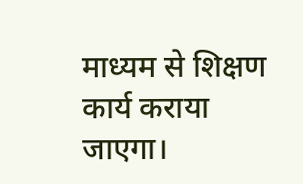माध्यम से शिक्षण कार्य कराया जाएगा।